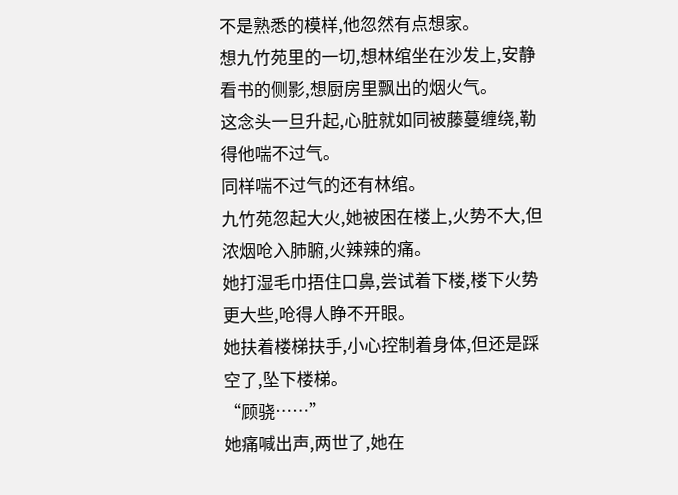不是熟悉的模样,他忽然有点想家。
想九竹苑里的一切,想林绾坐在沙发上,安静看书的侧影,想厨房里飘出的烟火气。
这念头一旦升起,心脏就如同被藤蔓缠绕,勒得他喘不过气。
同样喘不过气的还有林绾。
九竹苑忽起大火,她被困在楼上,火势不大,但浓烟呛入肺腑,火辣辣的痛。
她打湿毛巾捂住口鼻,尝试着下楼,楼下火势更大些,呛得人睁不开眼。
她扶着楼梯扶手,小心控制着身体,但还是踩空了,坠下楼梯。
“顾骁……”
她痛喊出声,两世了,她在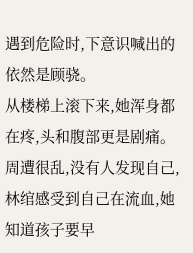遇到危险时,下意识喊出的依然是顾骁。
从楼梯上滚下来,她浑身都在疼,头和腹部更是剧痛。
周遭很乱,没有人发现自己,林绾感受到自己在流血,她知道孩子要早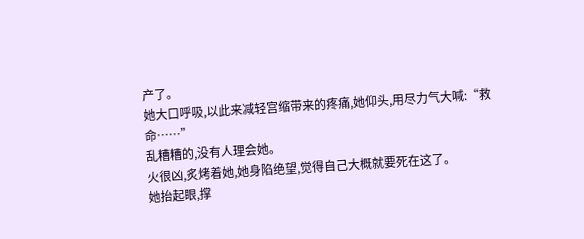产了。
她大口呼吸,以此来减轻宫缩带来的疼痛,她仰头,用尽力气大喊:“救命……”
乱糟糟的,没有人理会她。
火很凶,炙烤着她,她身陷绝望,觉得自己大概就要死在这了。
她抬起眼,撑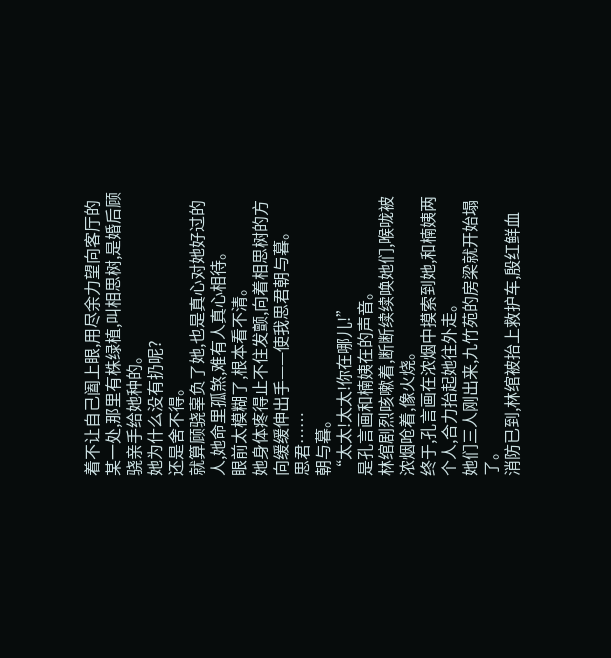着不让自己阖上眼,用尽余力望向客厅的某一处,那里有株绿植,叫相思树,是婚后顾骁亲手给她种的。
她为什么没有扔呢?
还是舍不得。
就算顾骁辜负了她,也是真心对她好过的人,她命里孤煞,难有人真心相待。
眼前太模糊了,根本看不清。
她身体疼得止不住发颤,向着相思树的方向缓缓伸出手——使我思君朝与暮。
思君……
朝与暮。
“太太!太太!你在哪儿!”
是孔言画和楠姨在的声音。
林绾剧烈咳嗽着,断断续续唤她们,喉咙被浓烟呛着,像火烧。
终于,孔言画在浓烟中摸索到她,和楠姨两个人,合力抬起她往外走。
她们三人刚出来,九竹苑的房梁就开始塌了。
消防已到,林绾被抬上救护车,殷红鲜血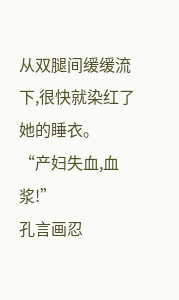从双腿间缓缓流下,很快就染红了她的睡衣。
“产妇失血,血浆!”
孔言画忍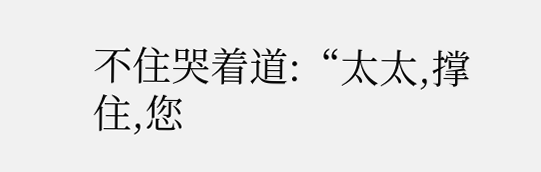不住哭着道:“太太,撑住,您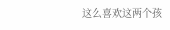这么喜欢这两个孩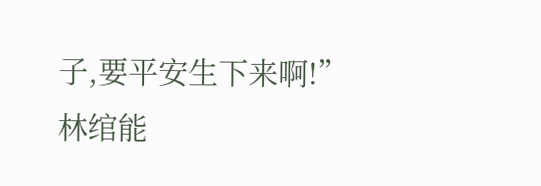子,要平安生下来啊!”
林绾能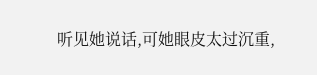听见她说话,可她眼皮太过沉重,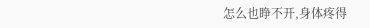怎么也睁不开,身体疼得